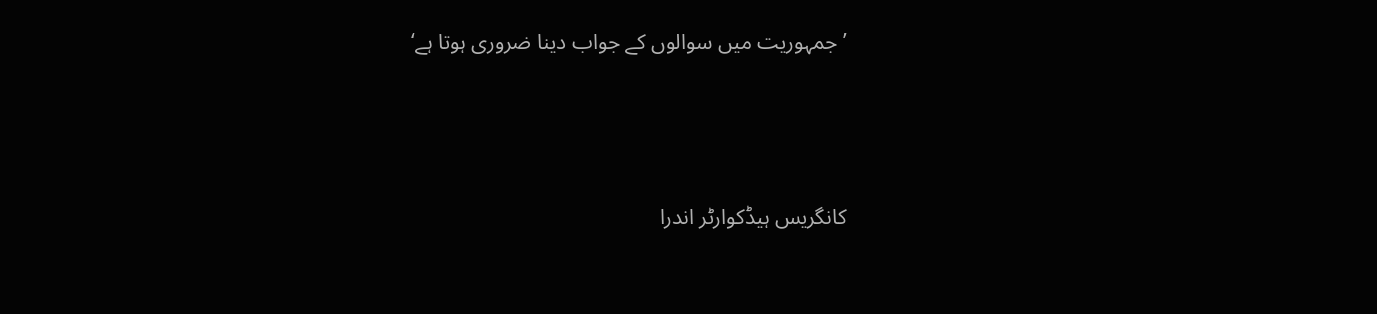’جمہوریت میں سوالوں کے جواب دینا ضروری ہوتا ہے‘



کانگریس ہیڈکوارٹر اندرا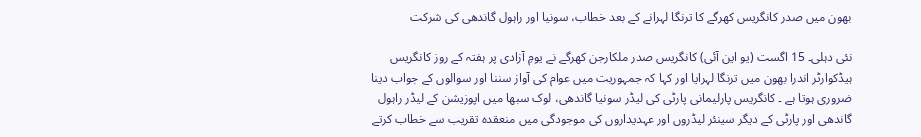بھون میں صدر کانگریس کھرگے کا ترنگا لہرانے کے بعد خطاب، سونیا اور راہول گاندھی کی شرکت

نئی دہلی۔ 15 اگست (یو این آئی) کانگریس صدر ملکارجن کھرگے نے یومِ آزادی پر ہفتہ کے روز کانگریس ہیڈکوارٹر اندرا بھون میں ترنگا لہرایا اور کہا کہ جمہوریت میں عوام کی آواز سننا اور سوالوں کے جواب دینا ضروری ہوتا ہے ۔ کانگریس پارلیمانی پارٹی کی لیڈر سونیا گاندھی، لوک سبھا میں اپوزیشن کے لیڈر راہول گاندھی اور پارٹی کے دیگر سینئر لیڈروں اور عہدیداروں کی موجودگی میں منعقدہ تقریب سے خطاب کرتے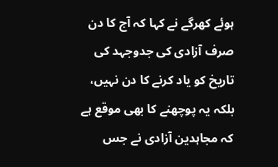ہوئے کھرگے نے کہا کہ آج کا دن صرف آزادی کی جدوجہد کی تاریخ کو یاد کرنے کا دن نہیں، بلکہ یہ پوچھنے کا بھی موقع ہے کہ مجاہدین آزادی نے جس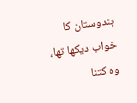ہندوستان کا خواب دیکھا تھا، وہ کتنا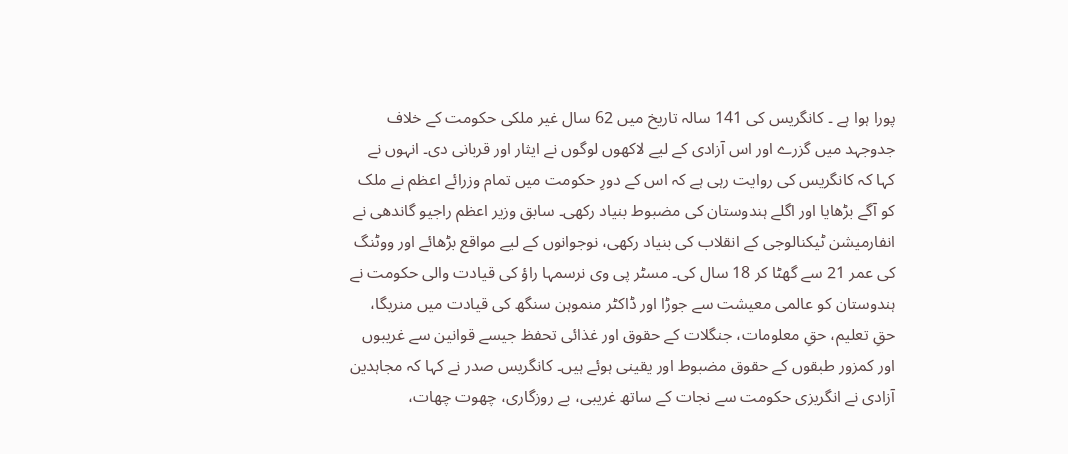پورا ہوا ہے ۔ کانگریس کی 141 سالہ تاریخ میں 62 سال غیر ملکی حکومت کے خلاف جدوجہد میں گزرے اور اس آزادی کے لیے لاکھوں لوگوں نے ایثار اور قربانی دی۔ انہوں نے کہا کہ کانگریس کی روایت رہی ہے کہ اس کے دورِ حکومت میں تمام وزرائے اعظم نے ملک کو آگے بڑھایا اور اگلے ہندوستان کی مضبوط بنیاد رکھی۔ سابق وزیر اعظم راجیو گاندھی نے انفارمیشن ٹیکنالوجی کے انقلاب کی بنیاد رکھی، نوجوانوں کے لیے مواقع بڑھائے اور ووٹنگ کی عمر 21 سے گھٹا کر 18 سال کی۔ مسٹر پی وی نرسمہا راؤ کی قیادت والی حکومت نے ہندوستان کو عالمی معیشت سے جوڑا اور ڈاکٹر منموہن سنگھ کی قیادت میں منریگا، حقِ تعلیم، حقِ معلومات، جنگلات کے حقوق اور غذائی تحفظ جیسے قوانین سے غریبوں اور کمزور طبقوں کے حقوق مضبوط اور یقینی ہوئے ہیں۔ کانگریس صدر نے کہا کہ مجاہدین آزادی نے انگریزی حکومت سے نجات کے ساتھ غریبی، بے روزگاری، چھوت چھات،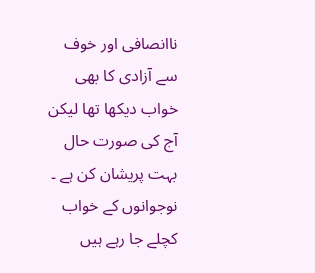ناانصافی اور خوف سے آزادی کا بھی خواب دیکھا تھا لیکن آج کی صورت حال بہت پریشان کن ہے ۔ نوجوانوں کے خواب کچلے جا رہے ہیں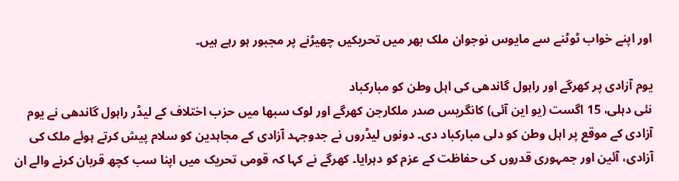اور اپنے خواب ٹوٹنے سے مایوس نوجوان ملک بھر میں تحریکیں چھیڑنے پر مجبور ہو رہے ہیں۔

یوم آزادی پر کھرگے اور راہول گاندھی کی اہل وطن کو مبارکباد
نئی دہلی، 15 اگست (یو این آئی) کانگریس صدر ملکارجن کھرگے اور لوک سبھا میں حزب اختلاف کے لیڈر راہول گاندھی نے یوم آزادی کے موقع پر اہل وطن کو دلی مبارکباد دی۔ دونوں لیڈروں نے جدوجہد آزادی کے مجاہدین کو سلام پیش کرتے ہوئے ملک کی آزادی، آئین اور جمہوری قدروں کی حفاظت کے عزم کو دہرایا۔ کھرگے نے کہا کہ قومی تحریک میں اپنا سب کچھ قربان کرنے والے ان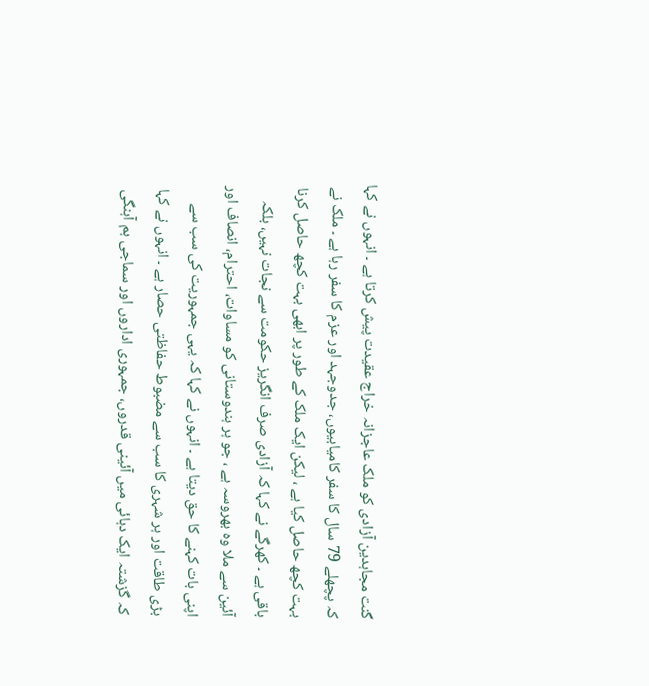گنت مجاہدین آزادی کو ملک عاجزانہ خراج عقیدت پیش کرتا ہے ۔ انہوں نے کہا کہ پچھلے 79 سال کا سفر کامیابیوں، جدوجہد اور عزم کا سفر رہا ہے ۔ ملک نے بہت کچھ حاصل کیا ہے ، لیکن ایک ملک کے طور پر ابھی بہت کچھ حاصل کرنا باقی ہے ۔ کھرگے نے کہا کہ آزادی صرف انگریز حکومت سے نجات نہیں، بلکہ آئین سے ملا وہ بھروسہ ہے ، جو ہر ہندوستانی کو مساوات، احترام، انصاف اور اپنی بات کہنے کا حق دیتا ہے ۔ انہوں نے کہا کہ یہی جمہوریت کی سب سے بڑی طاقت اور ہر شہری کا سب سے مضبوط حفاظتی حصار ہے ۔ انہوں نے کہا کہ گزشتہ ایک دہائی میں آئینی قدروں، جمہوری اداروں اور سماجی ہم آہنگی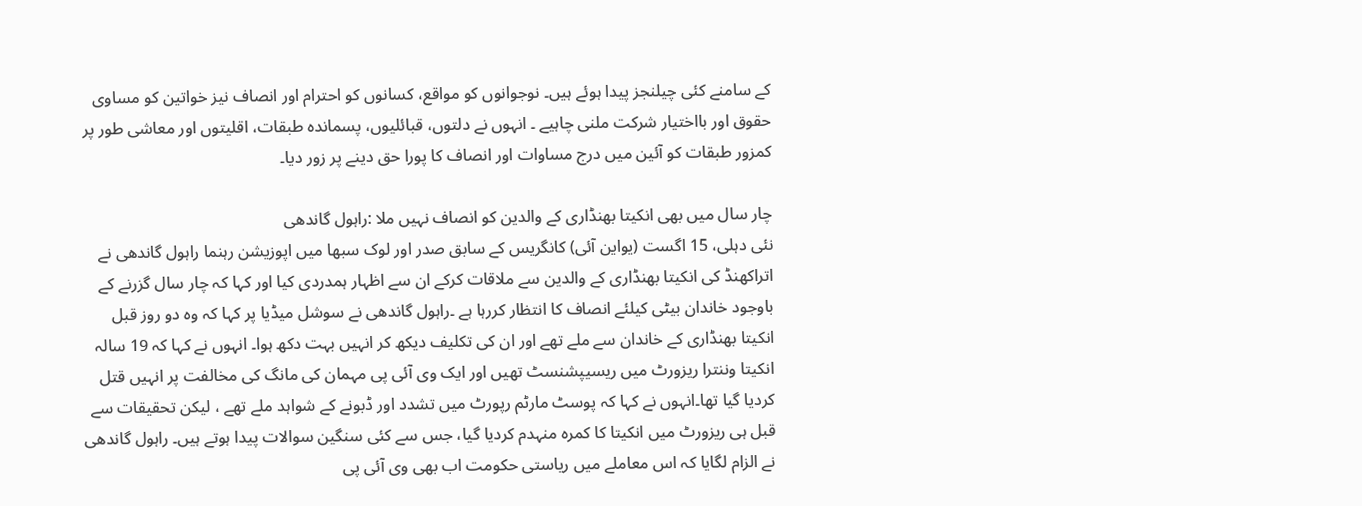کے سامنے کئی چیلنجز پیدا ہوئے ہیں۔ نوجوانوں کو مواقع، کسانوں کو احترام اور انصاف نیز خواتین کو مساوی حقوق اور بااختیار شرکت ملنی چاہیے ۔ انہوں نے دلتوں، قبائلیوں، پسماندہ طبقات، اقلیتوں اور معاشی طور پر کمزور طبقات کو آئین میں درج مساوات اور انصاف کا پورا حق دینے پر زور دیا۔

چار سال میں بھی انکیتا بھنڈاری کے والدین کو انصاف نہیں ملا :راہول گاندھی
نئی دہلی، 15 اگست (یواین آئی) کانگریس کے سابق صدر اور لوک سبھا میں اپوزیشن رہنما راہول گاندھی نے اتراکھنڈ کی انکیتا بھنڈاری کے والدین سے ملاقات کرکے ان سے اظہار ہمدردی کیا اور کہا کہ چار سال گزرنے کے باوجود خاندان بیٹی کیلئے انصاف کا انتظار کررہا ہے ۔راہول گاندھی نے سوشل میڈیا پر کہا کہ وہ دو روز قبل انکیتا بھنڈاری کے خاندان سے ملے تھے اور ان کی تکلیف دیکھ کر انہیں بہت دکھ ہوا۔ انہوں نے کہا کہ 19 سالہ انکیتا وننترا ریزورٹ میں ریسیپشنسٹ تھیں اور ایک وی آئی پی مہمان کی مانگ کی مخالفت پر انہیں قتل کردیا گیا تھا۔انہوں نے کہا کہ پوسٹ مارٹم رپورٹ میں تشدد اور ڈبونے کے شواہد ملے تھے ، لیکن تحقیقات سے قبل ہی ریزورٹ میں انکیتا کا کمرہ منہدم کردیا گیا، جس سے کئی سنگین سوالات پیدا ہوتے ہیں۔ راہول گاندھی نے الزام لگایا کہ اس معاملے میں ریاستی حکومت اب بھی وی آئی پی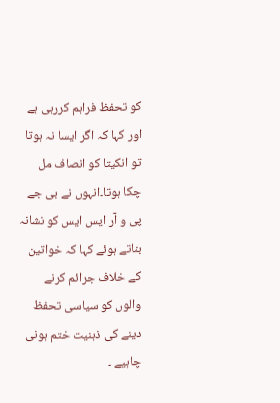کو تحفظ فراہم کررہی ہے اور کہا کہ اگر ایسا نہ ہوتا تو انکیتا کو انصاف مل چکا ہوتا۔انہوں نے بی جے پی و آر ایس ایس کو نشانہ بناتے ہوئے کہا کہ خواتین کے خلاف جرائم کرنے والوں کو سیاسی تحفظ دینے کی ذہنیت ختم ہونی چاہیے ۔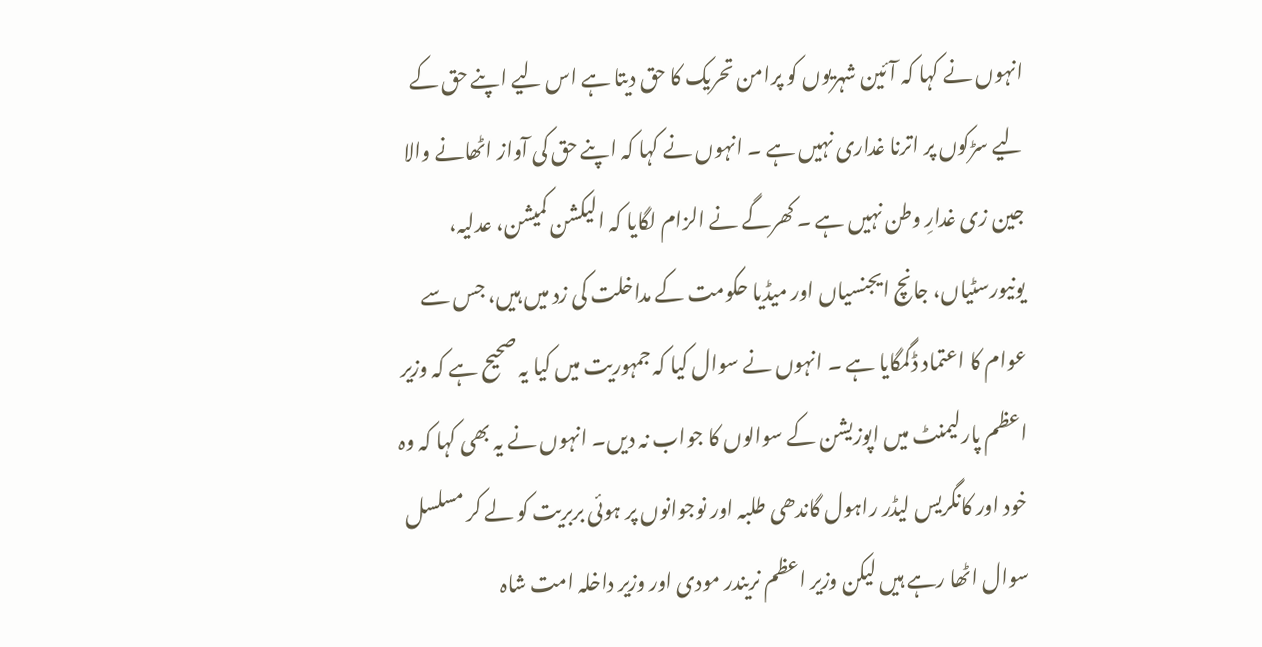انہوں نے کہا کہ آئین شہریوں کو پرامن تحریک کا حق دیتا ہے اس لیے اپنے حق کے لیے سڑکوں پر اترنا غداری نہیں ہے ۔ انہوں نے کہا کہ اپنے حق کی آواز اٹھانے والا جین زی غدارِ وطن نہیں ہے ۔ کھرگے نے الزام لگایا کہ الیکشن کمیشن، عدلیہ، یونیورسٹیاں، جانچ ایجنسیاں اور میڈیا حکومت کے مداخلت کی زد میں ہیں، جس سے عوام کا اعتماد ڈگمگایا ہے ۔ انہوں نے سوال کیا کہ جمہوریت میں کیا یہ صحیح ہے کہ وزیر اعظم پارلیمنٹ میں اپوزیشن کے سوالوں کا جواب نہ دیں۔ انہوں نے یہ بھی کہا کہ وہ خود اور کانگریس لیڈر راہول گاندھی طلبہ اور نوجوانوں پر ہوئی بربریت کو لے کر مسلسل سوال اٹھا رہے ہیں لیکن وزیر اعظم نریندر مودی اور وزیر داخلہ امت شاہ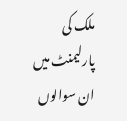ملک کی پارلیمنٹ میں ان سوالوں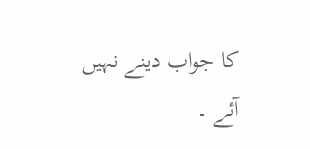کا جواب دینے نہیں آئے ۔